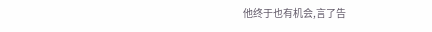他终于也有机会,言了告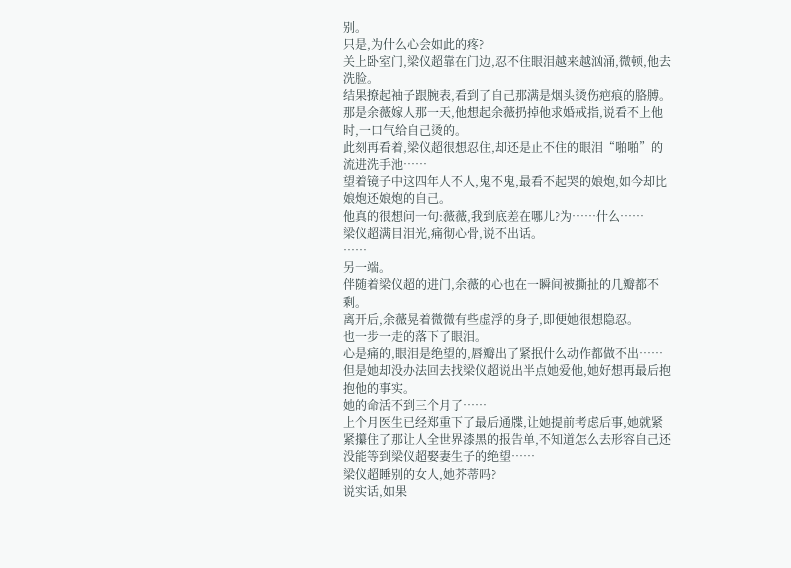别。
只是,为什么心会如此的疼?
关上卧室门,梁仪超靠在门边,忍不住眼泪越来越汹涌,微顿,他去洗脸。
结果撩起袖子跟腕表,看到了自己那满是烟头烫伤疤痕的胳膊。
那是余薇嫁人那一天,他想起余薇扔掉他求婚戒指,说看不上他时,一口气给自己烫的。
此刻再看着,梁仪超很想忍住,却还是止不住的眼泪“啪啪”的流进洗手池……
望着镜子中这四年人不人,鬼不鬼,最看不起哭的娘炮,如今却比娘炮还娘炮的自己。
他真的很想问一句:薇薇,我到底差在哪儿?为……什么……
梁仪超满目泪光,痛彻心骨,说不出话。
……
另一端。
伴随着梁仪超的进门,余薇的心也在一瞬间被撕扯的几瓣都不剩。
离开后,余薇晃着微微有些虚浮的身子,即便她很想隐忍。
也一步一走的落下了眼泪。
心是痛的,眼泪是绝望的,唇瓣出了紧抿什么动作都做不出……
但是她却没办法回去找梁仪超说出半点她爱他,她好想再最后抱抱他的事实。
她的命活不到三个月了……
上个月医生已经郑重下了最后通牒,让她提前考虑后事,她就紧紧攥住了那让人全世界漆黑的报告单,不知道怎么去形容自己还没能等到梁仪超娶妻生子的绝望……
梁仪超睡别的女人,她芥蒂吗?
说实话,如果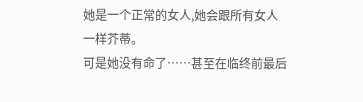她是一个正常的女人,她会跟所有女人一样芥蒂。
可是她没有命了……甚至在临终前最后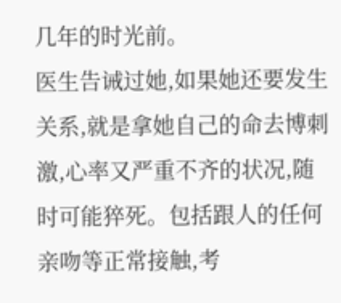几年的时光前。
医生告诫过她,如果她还要发生关系,就是拿她自己的命去博刺激,心率又严重不齐的状况,随时可能猝死。包括跟人的任何亲吻等正常接触,考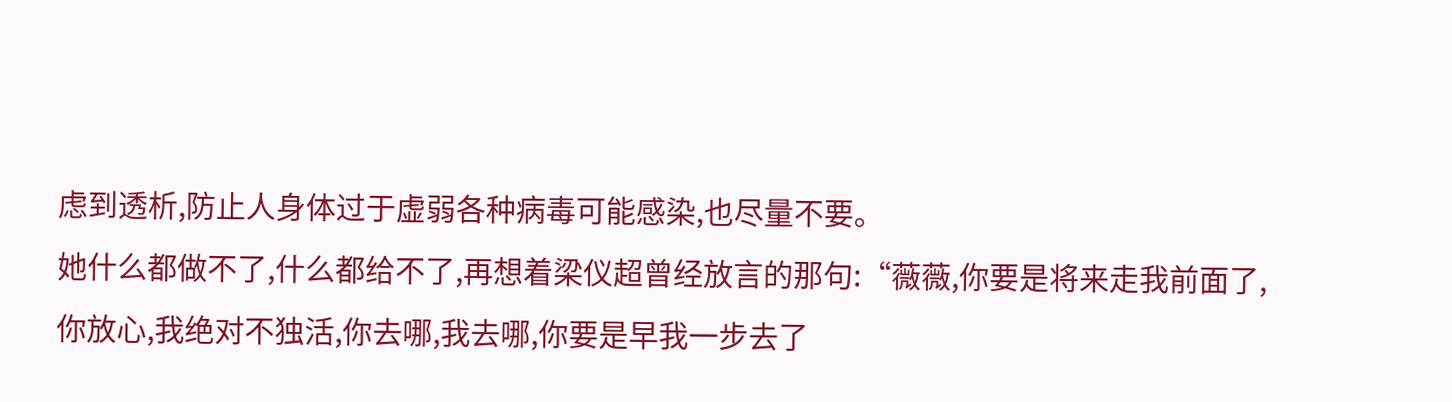虑到透析,防止人身体过于虚弱各种病毒可能感染,也尽量不要。
她什么都做不了,什么都给不了,再想着梁仪超曾经放言的那句:“薇薇,你要是将来走我前面了,你放心,我绝对不独活,你去哪,我去哪,你要是早我一步去了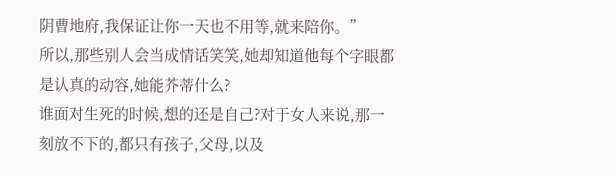阴曹地府,我保证让你一天也不用等,就来陪你。”
所以,那些别人会当成情话笑笑,她却知道他每个字眼都是认真的动容,她能芥蒂什么?
谁面对生死的时候,想的还是自己?对于女人来说,那一刻放不下的,都只有孩子,父母,以及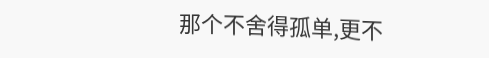那个不舍得孤单,更不